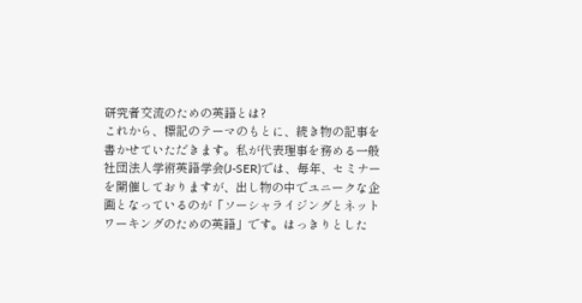研究者交流のための英語とは?
これから、標記のテーマのもとに、続き物の記事を書かせていただきます。私が代表理事を務める一般社団法人学術英語学会(J-SER)では、毎年、セミナーを開催しておりますが、出し物の中でユニークな企画となっているのが「ソーシャライジングとネットワーキングのための英語」です。はっきりとした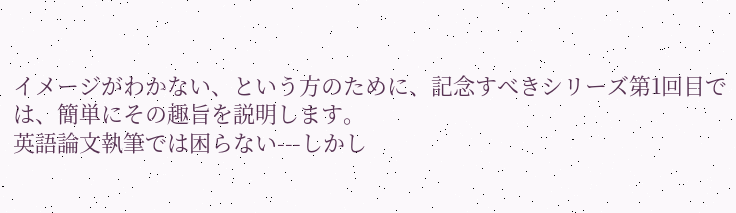イメージがわかない、という方のために、記念すべきシリーズ第1回目では、簡単にその趣旨を説明します。
英語論文執筆では困らない---しかし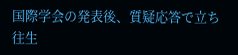国際学会の発表後、質疑応答で立ち往生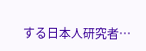する日本人研究者…